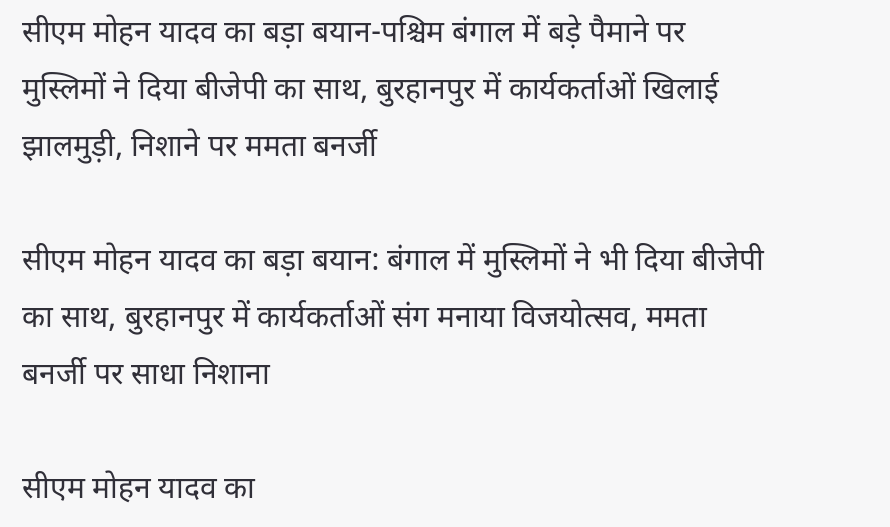सीएम मोहन यादव का बड़ा बयान-पश्चिम बंगाल में बड़े पैमाने पर मुस्लिमों ने दिया बीजेपी का साथ, बुरहानपुर में कार्यकर्ताओं खिलाई झालमुड़ी, निशाने पर ममता बनर्जी

सीएम मोहन यादव का बड़ा बयान: बंगाल में मुस्लिमों ने भी दिया बीजेपी का साथ, बुरहानपुर में कार्यकर्ताओं संग मनाया विजयोत्सव, ममता बनर्जी पर साधा निशाना

सीएम मोहन यादव का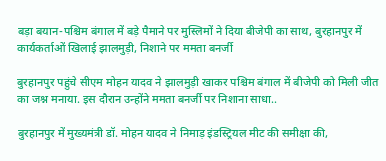बड़ा बयान-पश्चिम बंगाल में बड़े पैमाने पर मुस्लिमों ने दिया बीजेपी का साथ, बुरहानपुर में कार्यकर्ताओं खिलाई झालमुड़ी, निशाने पर ममता बनर्जी

बुरहानपुर पहुंचे सीएम मोहन यादव ने झालमुड़ी खाकर पश्चिम बंगाल में बीजेपी को मिली जीत का जश्न मनाया. इस दौरान उन्होंने ममता बनर्जी पर निशाना साधा..

बुरहानपुर में मुख्यमंत्री डॉ. मोहन यादव ने निमाड़ इंडस्ट्रियल मीट की समीक्षा की,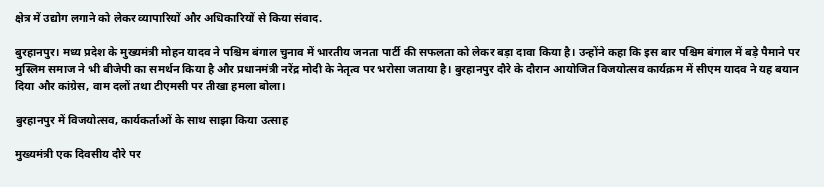क्षेत्र में उद्योग लगाने को लेकर व्यापारियों और अधिकारियों से किया संवाद.

बुरहानपुर। मध्य प्रदेश के मुख्यमंत्री मोहन यादव ने पश्चिम बंगाल चुनाव में भारतीय जनता पार्टी की सफलता को लेकर बड़ा दावा किया है। उन्होंने कहा कि इस बार पश्चिम बंगाल में बड़े पैमाने पर मुस्लिम समाज ने भी बीजेपी का समर्थन किया है और प्रधानमंत्री नरेंद्र मोदी के नेतृत्व पर भरोसा जताया है। बुरहानपुर दौरे के दौरान आयोजित विजयोत्सव कार्यक्रम में सीएम यादव ने यह बयान दिया और कांग्रेस, वाम दलों तथा टीएमसी पर तीखा हमला बोला।

बुरहानपुर में विजयोत्सव, कार्यकर्ताओं के साथ साझा किया उत्साह

मुख्यमंत्री एक दिवसीय दौरे पर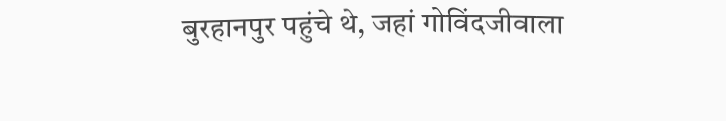बुरहानपुर पहुंचे थे, जहां गोविंदजीवाला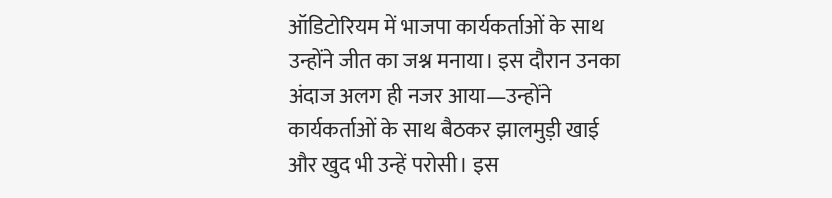ऑडिटोरियम में भाजपा कार्यकर्ताओं के साथ उन्होंने जीत का जश्न मनाया। इस दौरान उनका अंदाज अलग ही नजर आया—उन्होंने कार्यकर्ताओं के साथ बैठकर झालमुड़ी खाई और खुद भी उन्हें परोसी। इस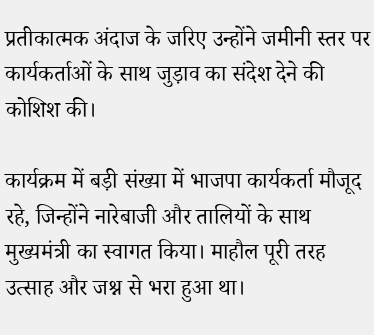प्रतीकात्मक अंदाज के जरिए उन्होंने जमीनी स्तर पर कार्यकर्ताओं के साथ जुड़ाव का संदेश देने की कोशिश की।

कार्यक्रम में बड़ी संख्या में भाजपा कार्यकर्ता मौजूद रहे, जिन्होंने नारेबाजी और तालियों के साथ मुख्यमंत्री का स्वागत किया। माहौल पूरी तरह उत्साह और जश्न से भरा हुआ था।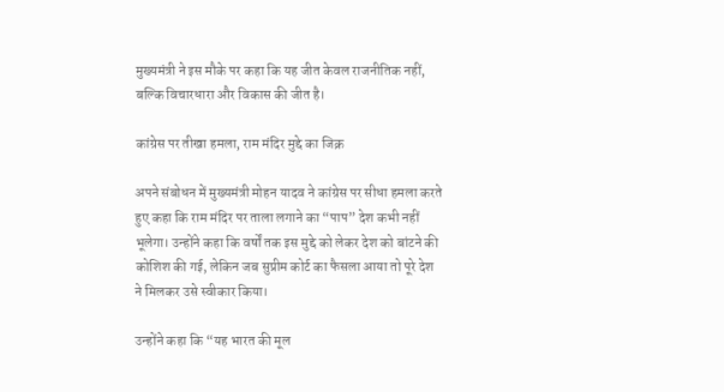मुख्यमंत्री ने इस मौके पर कहा कि यह जीत केवल राजनीतिक नहीं, बल्कि विचारधारा और विकास की जीत है।

कांग्रेस पर तीखा हमला, राम मंदिर मुद्दे का जिक्र

अपने संबोधन में मुख्यमंत्री मोहन यादव ने कांग्रेस पर सीधा हमला करते हुए कहा कि राम मंदिर पर ताला लगाने का “पाप” देश कभी नहीं भूलेगा। उन्होंने कहा कि वर्षों तक इस मुद्दे को लेकर देश को बांटने की कोशिश की गई, लेकिन जब सुप्रीम कोर्ट का फैसला आया तो पूरे देश ने मिलकर उसे स्वीकार किया।

उन्होंने कहा कि “यह भारत की मूल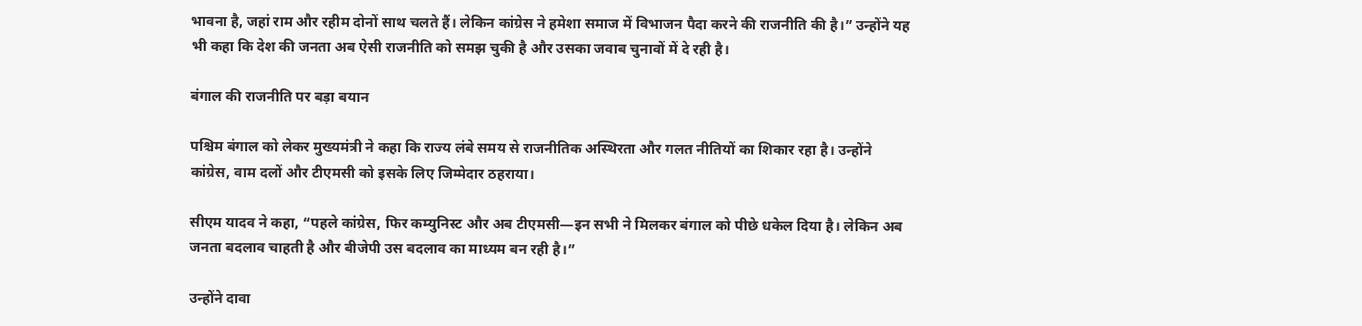भावना है, जहां राम और रहीम दोनों साथ चलते हैं। लेकिन कांग्रेस ने हमेशा समाज में विभाजन पैदा करने की राजनीति की है।” उन्होंने यह भी कहा कि देश की जनता अब ऐसी राजनीति को समझ चुकी है और उसका जवाब चुनावों में दे रही है।

बंगाल की राजनीति पर बड़ा बयान

पश्चिम बंगाल को लेकर मुख्यमंत्री ने कहा कि राज्य लंबे समय से राजनीतिक अस्थिरता और गलत नीतियों का शिकार रहा है। उन्होंने कांग्रेस, वाम दलों और टीएमसी को इसके लिए जिम्मेदार ठहराया।

सीएम यादव ने कहा, “पहले कांग्रेस, फिर कम्युनिस्ट और अब टीएमसी—इन सभी ने मिलकर बंगाल को पीछे धकेल दिया है। लेकिन अब जनता बदलाव चाहती है और बीजेपी उस बदलाव का माध्यम बन रही है।”

उन्होंने दावा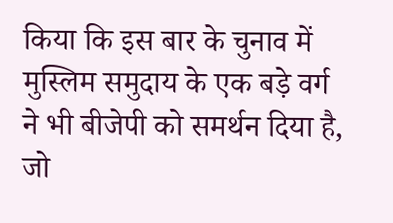किया कि इस बार के चुनाव में मुस्लिम समुदाय के एक बड़े वर्ग ने भी बीजेपी को समर्थन दिया है, जो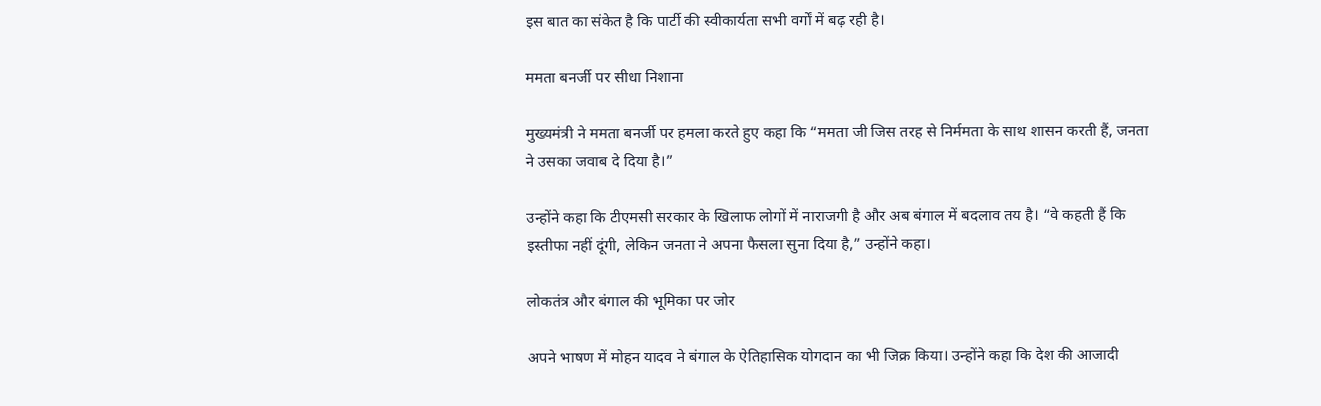इस बात का संकेत है कि पार्टी की स्वीकार्यता सभी वर्गों में बढ़ रही है।

ममता बनर्जी पर सीधा निशाना

मुख्यमंत्री ने ममता बनर्जी पर हमला करते हुए कहा कि “ममता जी जिस तरह से निर्ममता के साथ शासन करती हैं, जनता ने उसका जवाब दे दिया है।”

उन्होंने कहा कि टीएमसी सरकार के खिलाफ लोगों में नाराजगी है और अब बंगाल में बदलाव तय है। “वे कहती हैं कि इस्तीफा नहीं दूंगी, लेकिन जनता ने अपना फैसला सुना दिया है,” उन्होंने कहा।

लोकतंत्र और बंगाल की भूमिका पर जोर

अपने भाषण में मोहन यादव ने बंगाल के ऐतिहासिक योगदान का भी जिक्र किया। उन्होंने कहा कि देश की आजादी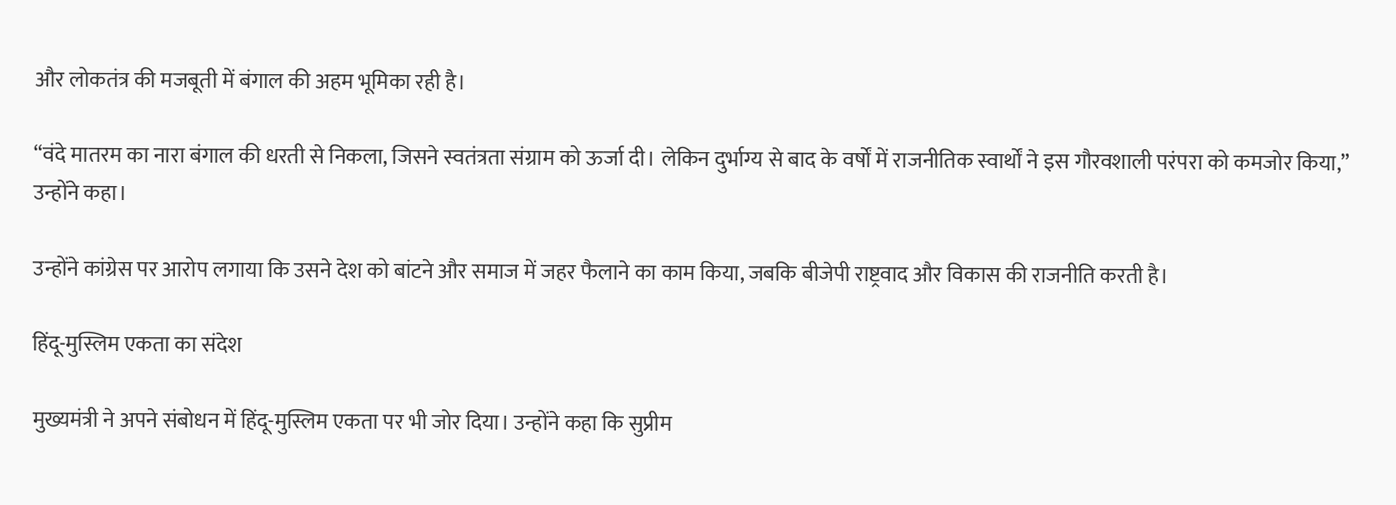और लोकतंत्र की मजबूती में बंगाल की अहम भूमिका रही है।

“वंदे मातरम का नारा बंगाल की धरती से निकला, जिसने स्वतंत्रता संग्राम को ऊर्जा दी। लेकिन दुर्भाग्य से बाद के वर्षों में राजनीतिक स्वार्थों ने इस गौरवशाली परंपरा को कमजोर किया,” उन्होंने कहा।

उन्होंने कांग्रेस पर आरोप लगाया कि उसने देश को बांटने और समाज में जहर फैलाने का काम किया, जबकि बीजेपी राष्ट्रवाद और विकास की राजनीति करती है।

हिंदू-मुस्लिम एकता का संदेश

मुख्यमंत्री ने अपने संबोधन में हिंदू-मुस्लिम एकता पर भी जोर दिया। उन्होंने कहा कि सुप्रीम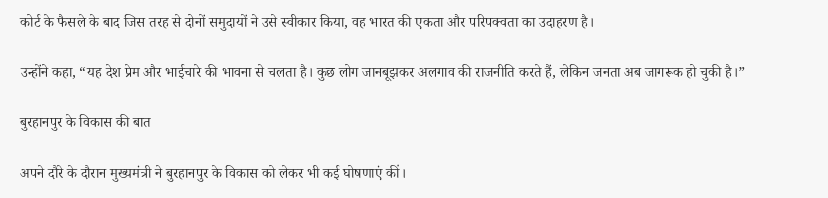कोर्ट के फैसले के बाद जिस तरह से दोनों समुदायों ने उसे स्वीकार किया, वह भारत की एकता और परिपक्वता का उदाहरण है।

उन्होंने कहा, “यह देश प्रेम और भाईचारे की भावना से चलता है। कुछ लोग जानबूझकर अलगाव की राजनीति करते हैं, लेकिन जनता अब जागरूक हो चुकी है।”

बुरहानपुर के विकास की बात

अपने दौरे के दौरान मुख्यमंत्री ने बुरहानपुर के विकास को लेकर भी कई घोषणाएं कीं।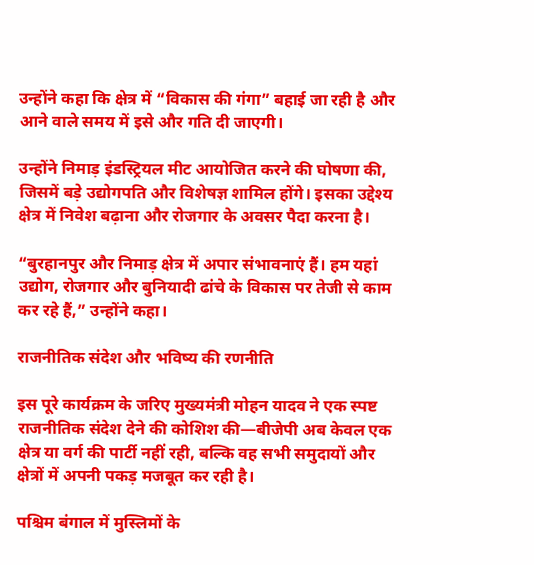उन्होंने कहा कि क्षेत्र में “विकास की गंगा” बहाई जा रही है और आने वाले समय में इसे और गति दी जाएगी।

उन्होंने निमाड़ इंडस्ट्रियल मीट आयोजित करने की घोषणा की, जिसमें बड़े उद्योगपति और विशेषज्ञ शामिल होंगे। इसका उद्देश्य क्षेत्र में निवेश बढ़ाना और रोजगार के अवसर पैदा करना है।

“बुरहानपुर और निमाड़ क्षेत्र में अपार संभावनाएं हैं। हम यहां उद्योग, रोजगार और बुनियादी ढांचे के विकास पर तेजी से काम कर रहे हैं,” उन्होंने कहा।

राजनीतिक संदेश और भविष्य की रणनीति

इस पूरे कार्यक्रम के जरिए मुख्यमंत्री मोहन यादव ने एक स्पष्ट राजनीतिक संदेश देने की कोशिश की—बीजेपी अब केवल एक क्षेत्र या वर्ग की पार्टी नहीं रही, बल्कि वह सभी समुदायों और क्षेत्रों में अपनी पकड़ मजबूत कर रही है।

पश्चिम बंगाल में मुस्लिमों के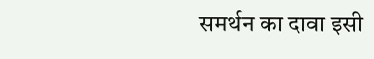समर्थन का दावा इसी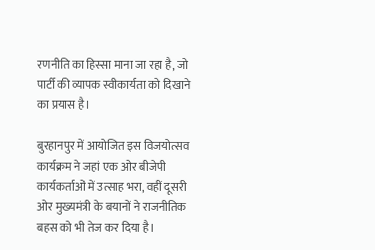रणनीति का हिस्सा माना जा रहा है, जो पार्टी की व्यापक स्वीकार्यता को दिखाने का प्रयास है।

बुरहानपुर में आयोजित इस विजयोत्सव कार्यक्रम ने जहां एक ओर बीजेपी कार्यकर्ताओं में उत्साह भरा, वहीं दूसरी ओर मुख्यमंत्री के बयानों ने राजनीतिक बहस को भी तेज कर दिया है।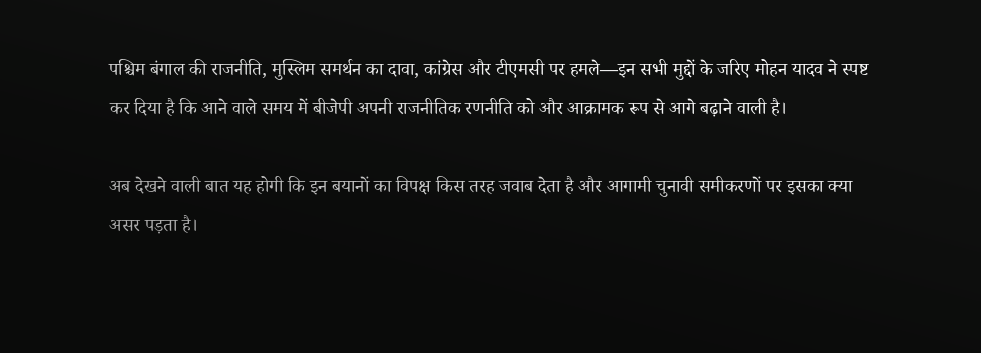पश्चिम बंगाल की राजनीति, मुस्लिम समर्थन का दावा, कांग्रेस और टीएमसी पर हमले—इन सभी मुद्दों के जरिए मोहन यादव ने स्पष्ट कर दिया है कि आने वाले समय में बीजेपी अपनी राजनीतिक रणनीति को और आक्रामक रूप से आगे बढ़ाने वाली है।

अब देखने वाली बात यह होगी कि इन बयानों का विपक्ष किस तरह जवाब देता है और आगामी चुनावी समीकरणों पर इसका क्या असर पड़ता है।